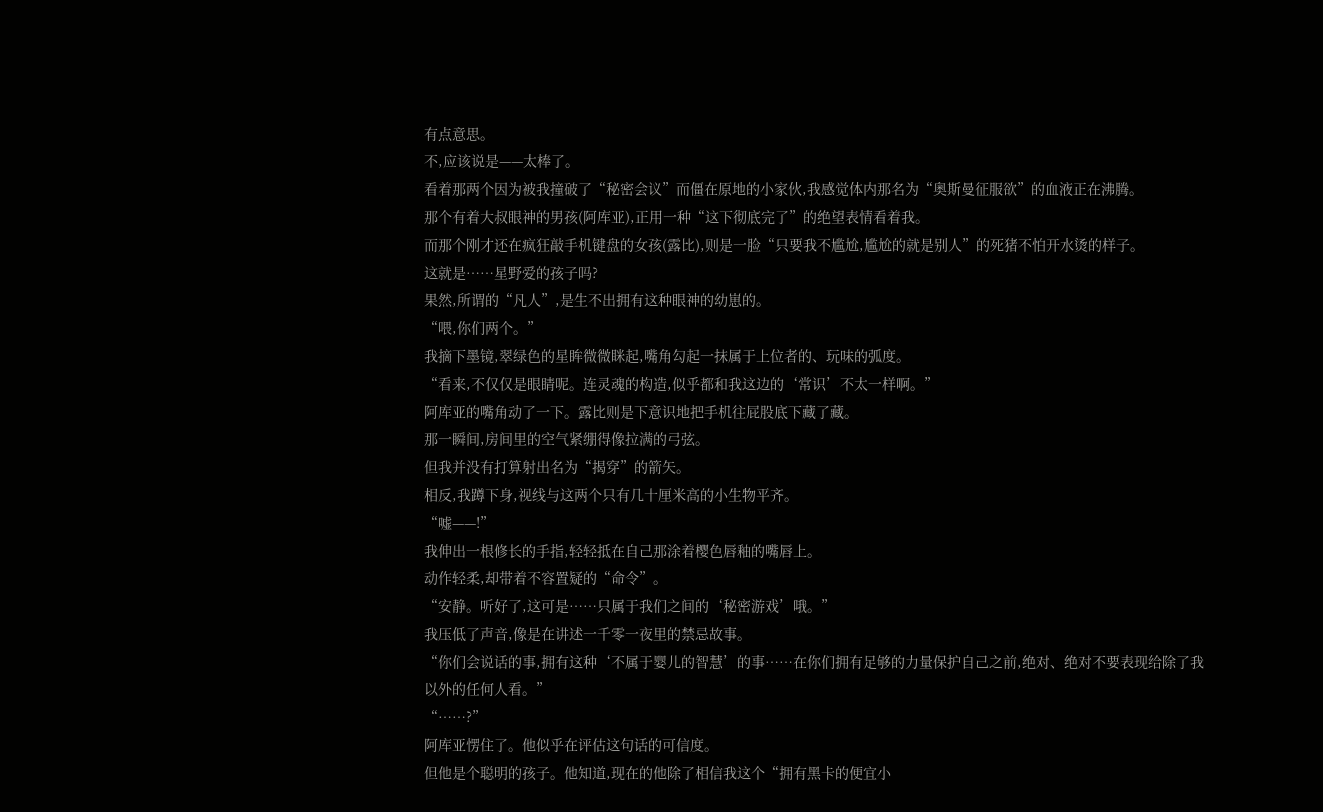有点意思。
不,应该说是——太棒了。
看着那两个因为被我撞破了“秘密会议”而僵在原地的小家伙,我感觉体内那名为“奥斯曼征服欲”的血液正在沸腾。
那个有着大叔眼神的男孩(阿库亚),正用一种“这下彻底完了”的绝望表情看着我。
而那个刚才还在疯狂敲手机键盘的女孩(露比),则是一脸“只要我不尴尬,尴尬的就是别人”的死猪不怕开水烫的样子。
这就是……星野爱的孩子吗?
果然,所谓的“凡人”,是生不出拥有这种眼神的幼崽的。
“喂,你们两个。”
我摘下墨镜,翠绿色的星眸微微眯起,嘴角勾起一抹属于上位者的、玩味的弧度。
“看来,不仅仅是眼睛呢。连灵魂的构造,似乎都和我这边的‘常识’不太一样啊。”
阿库亚的嘴角动了一下。露比则是下意识地把手机往屁股底下藏了藏。
那一瞬间,房间里的空气紧绷得像拉满的弓弦。
但我并没有打算射出名为“揭穿”的箭矢。
相反,我蹲下身,视线与这两个只有几十厘米高的小生物平齐。
“嘘——!”
我伸出一根修长的手指,轻轻抵在自己那涂着樱色唇釉的嘴唇上。
动作轻柔,却带着不容置疑的“命令”。
“安静。听好了,这可是……只属于我们之间的‘秘密游戏’哦。”
我压低了声音,像是在讲述一千零一夜里的禁忌故事。
“你们会说话的事,拥有这种‘不属于婴儿的智慧’的事……在你们拥有足够的力量保护自己之前,绝对、绝对不要表现给除了我以外的任何人看。”
“……?”
阿库亚愣住了。他似乎在评估这句话的可信度。
但他是个聪明的孩子。他知道,现在的他除了相信我这个“拥有黑卡的便宜小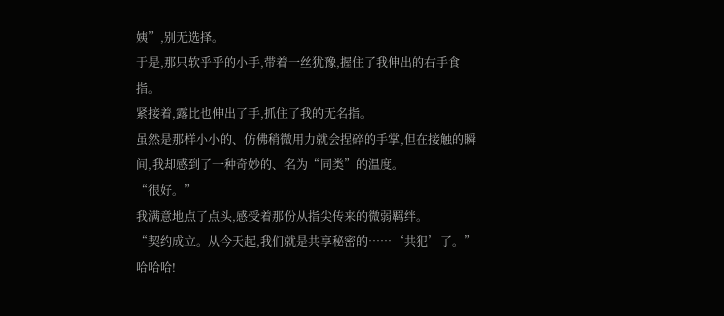姨”,别无选择。
于是,那只软乎乎的小手,带着一丝犹豫,握住了我伸出的右手食指。
紧接着,露比也伸出了手,抓住了我的无名指。
虽然是那样小小的、仿佛稍微用力就会捏碎的手掌,但在接触的瞬间,我却感到了一种奇妙的、名为“同类”的温度。
“很好。”
我满意地点了点头,感受着那份从指尖传来的微弱羁绊。
“契约成立。从今天起,我们就是共享秘密的……‘共犯’了。”
哈哈哈!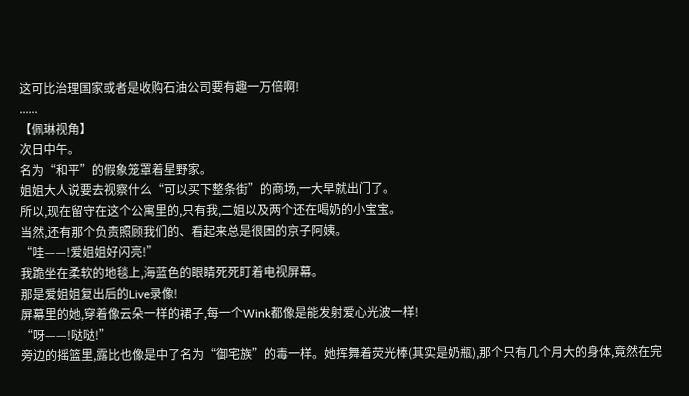这可比治理国家或者是收购石油公司要有趣一万倍啊!
......
【佩琳视角】
次日中午。
名为“和平”的假象笼罩着星野家。
姐姐大人说要去视察什么“可以买下整条街”的商场,一大早就出门了。
所以,现在留守在这个公寓里的,只有我,二姐以及两个还在喝奶的小宝宝。
当然,还有那个负责照顾我们的、看起来总是很困的京子阿姨。
“哇——!爱姐姐好闪亮!”
我跪坐在柔软的地毯上,海蓝色的眼睛死死盯着电视屏幕。
那是爱姐姐复出后的Live录像!
屏幕里的她,穿着像云朵一样的裙子,每一个Wink都像是能发射爱心光波一样!
“呀——!哒哒!”
旁边的摇篮里,露比也像是中了名为“御宅族”的毒一样。她挥舞着荧光棒(其实是奶瓶),那个只有几个月大的身体,竟然在完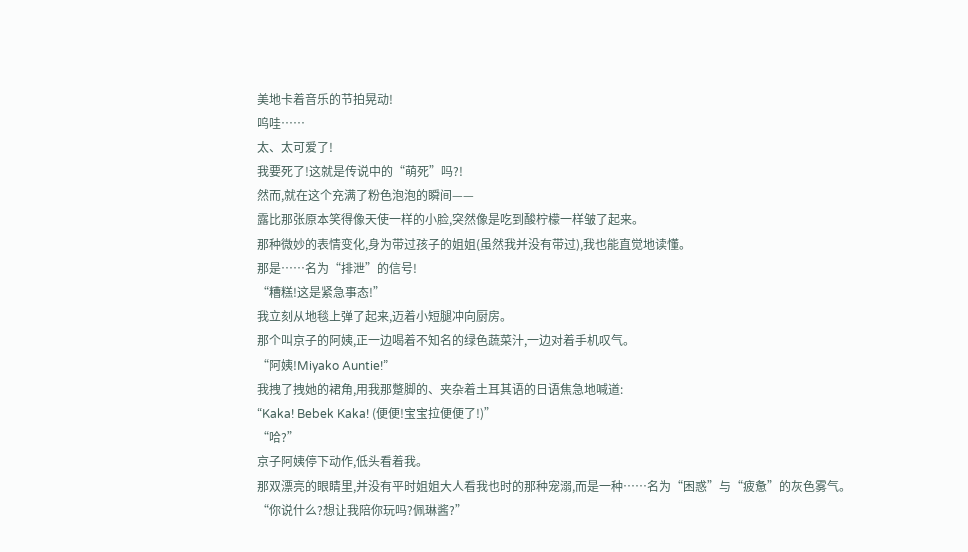美地卡着音乐的节拍晃动!
呜哇……
太、太可爱了!
我要死了!这就是传说中的“萌死”吗?!
然而,就在这个充满了粉色泡泡的瞬间——
露比那张原本笑得像天使一样的小脸,突然像是吃到酸柠檬一样皱了起来。
那种微妙的表情变化,身为带过孩子的姐姐(虽然我并没有带过),我也能直觉地读懂。
那是……名为“排泄”的信号!
“糟糕!这是紧急事态!”
我立刻从地毯上弹了起来,迈着小短腿冲向厨房。
那个叫京子的阿姨,正一边喝着不知名的绿色蔬菜汁,一边对着手机叹气。
“阿姨!Miyako Auntie!”
我拽了拽她的裙角,用我那蹩脚的、夹杂着土耳其语的日语焦急地喊道:
“Kaka! Bebek Kaka! (便便!宝宝拉便便了!)”
“哈?”
京子阿姨停下动作,低头看着我。
那双漂亮的眼睛里,并没有平时姐姐大人看我也时的那种宠溺,而是一种……名为“困惑”与“疲惫”的灰色雾气。
“你说什么?想让我陪你玩吗?佩琳酱?”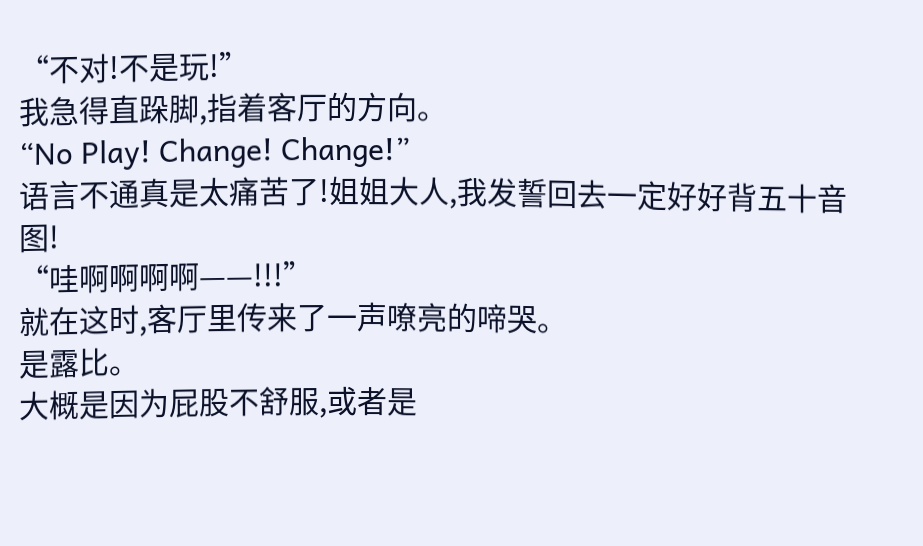“不对!不是玩!”
我急得直跺脚,指着客厅的方向。
“No Play! Change! Change!”
语言不通真是太痛苦了!姐姐大人,我发誓回去一定好好背五十音图!
“哇啊啊啊啊——!!!”
就在这时,客厅里传来了一声嘹亮的啼哭。
是露比。
大概是因为屁股不舒服,或者是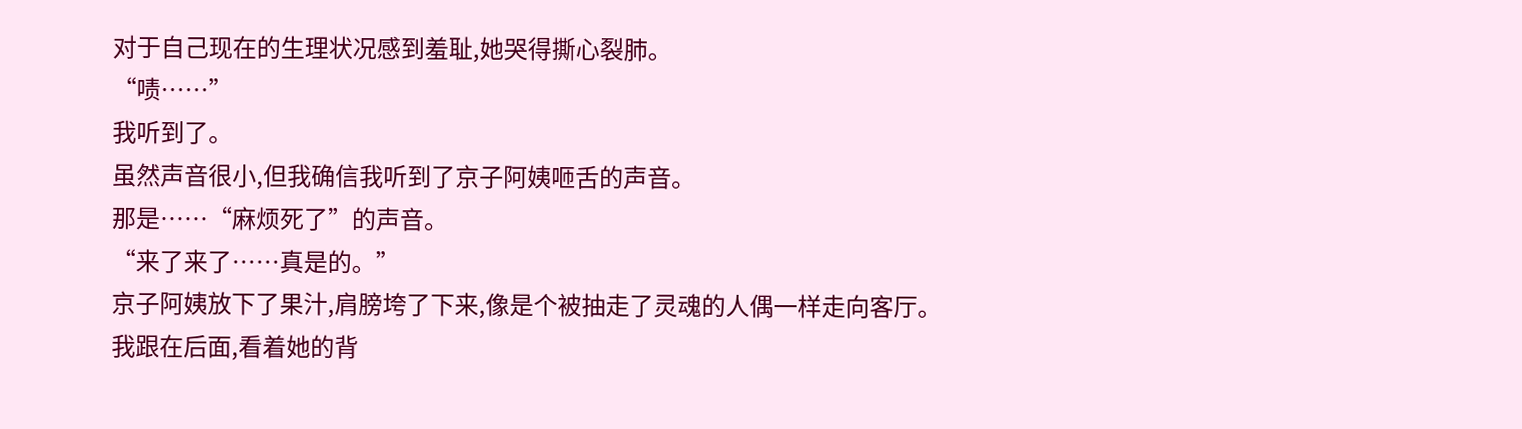对于自己现在的生理状况感到羞耻,她哭得撕心裂肺。
“啧……”
我听到了。
虽然声音很小,但我确信我听到了京子阿姨咂舌的声音。
那是……“麻烦死了”的声音。
“来了来了……真是的。”
京子阿姨放下了果汁,肩膀垮了下来,像是个被抽走了灵魂的人偶一样走向客厅。
我跟在后面,看着她的背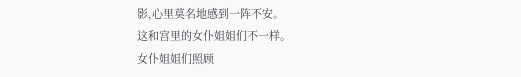影,心里莫名地感到一阵不安。
这和宫里的女仆姐姐们不一样。
女仆姐姐们照顾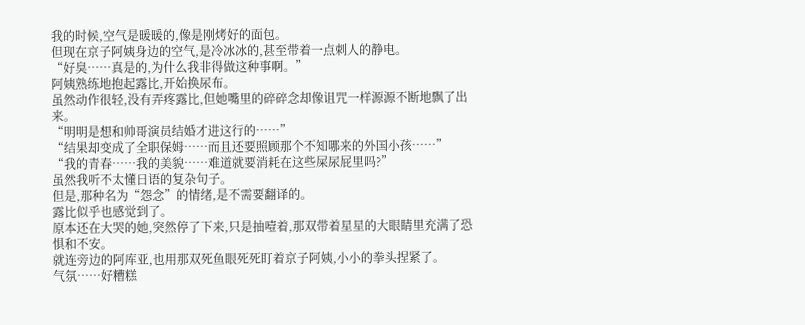我的时候,空气是暖暖的,像是刚烤好的面包。
但现在京子阿姨身边的空气,是冷冰冰的,甚至带着一点刺人的静电。
“好臭……真是的,为什么我非得做这种事啊。”
阿姨熟练地抱起露比,开始换尿布。
虽然动作很轻,没有弄疼露比,但她嘴里的碎碎念却像诅咒一样源源不断地飘了出来。
“明明是想和帅哥演员结婚才进这行的……”
“结果却变成了全职保姆……而且还要照顾那个不知哪来的外国小孩……”
“我的青春……我的美貌……难道就要消耗在这些屎尿屁里吗?”
虽然我听不太懂日语的复杂句子。
但是,那种名为“怨念”的情绪,是不需要翻译的。
露比似乎也感觉到了。
原本还在大哭的她,突然停了下来,只是抽噎着,那双带着星星的大眼睛里充满了恐惧和不安。
就连旁边的阿库亚,也用那双死鱼眼死死盯着京子阿姨,小小的拳头捏紧了。
气氛……好糟糕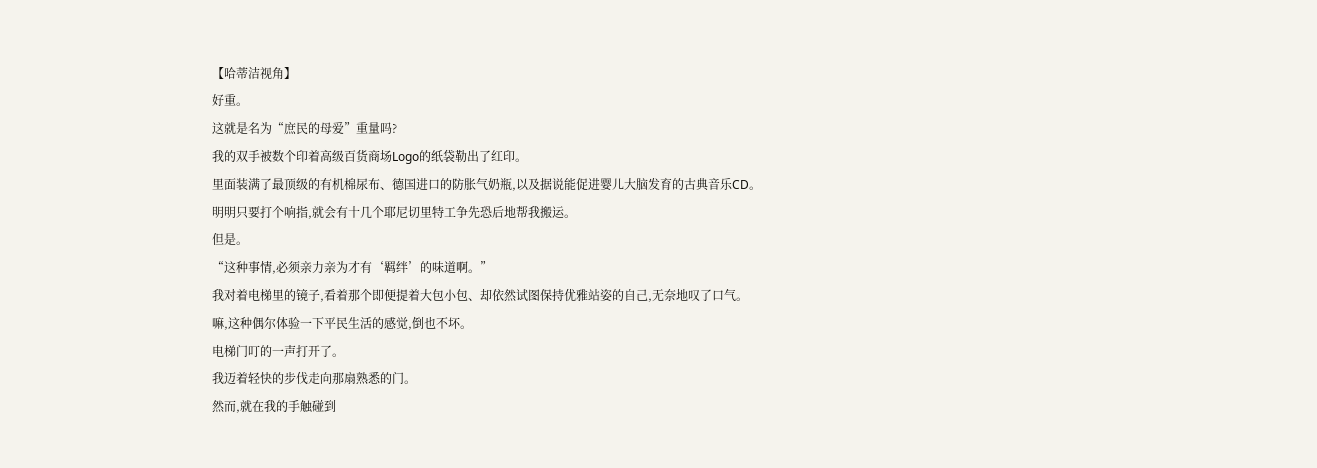【哈蒂洁视角】
好重。
这就是名为“庶民的母爱”重量吗?
我的双手被数个印着高级百货商场Logo的纸袋勒出了红印。
里面装满了最顶级的有机棉尿布、德国进口的防胀气奶瓶,以及据说能促进婴儿大脑发育的古典音乐CD。
明明只要打个响指,就会有十几个耶尼切里特工争先恐后地帮我搬运。
但是。
“这种事情,必须亲力亲为才有‘羁绊’的味道啊。”
我对着电梯里的镜子,看着那个即便提着大包小包、却依然试图保持优雅站姿的自己,无奈地叹了口气。
嘛,这种偶尔体验一下平民生活的感觉,倒也不坏。
电梯门叮的一声打开了。
我迈着轻快的步伐走向那扇熟悉的门。
然而,就在我的手触碰到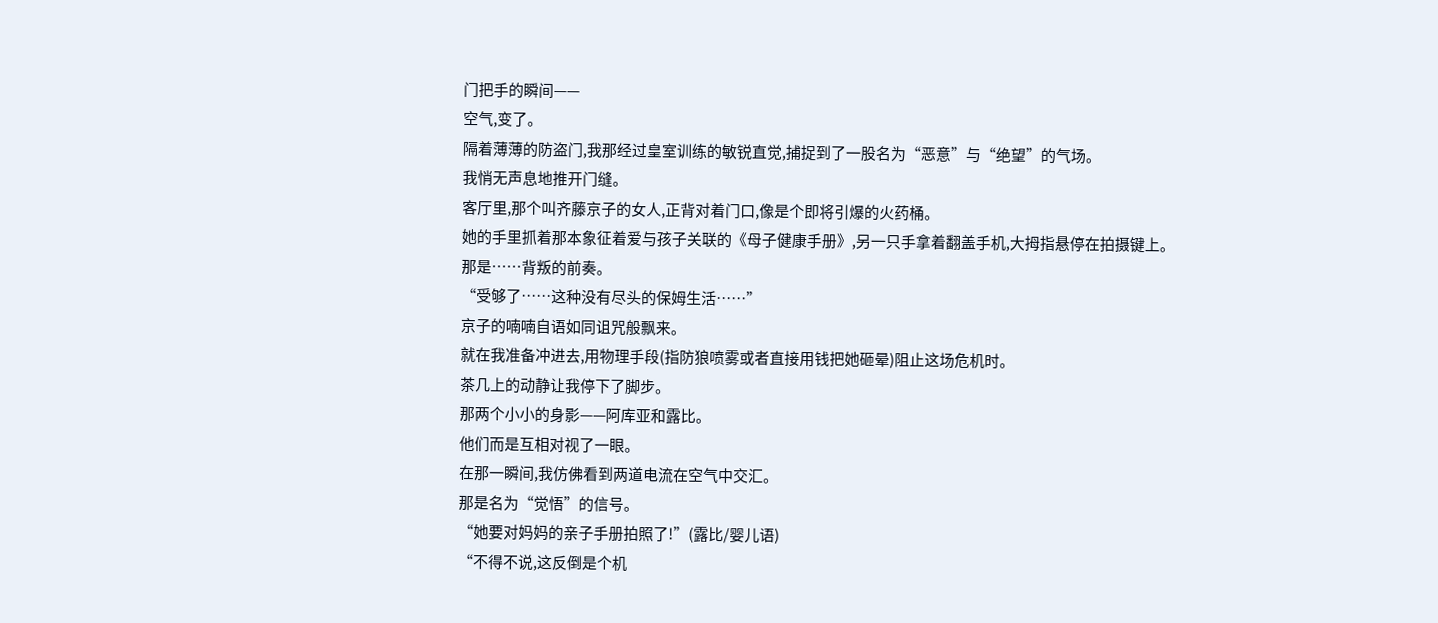门把手的瞬间——
空气,变了。
隔着薄薄的防盗门,我那经过皇室训练的敏锐直觉,捕捉到了一股名为“恶意”与“绝望”的气场。
我悄无声息地推开门缝。
客厅里,那个叫齐藤京子的女人,正背对着门口,像是个即将引爆的火药桶。
她的手里抓着那本象征着爱与孩子关联的《母子健康手册》,另一只手拿着翻盖手机,大拇指悬停在拍摄键上。
那是……背叛的前奏。
“受够了……这种没有尽头的保姆生活……”
京子的喃喃自语如同诅咒般飘来。
就在我准备冲进去,用物理手段(指防狼喷雾或者直接用钱把她砸晕)阻止这场危机时。
茶几上的动静让我停下了脚步。
那两个小小的身影——阿库亚和露比。
他们而是互相对视了一眼。
在那一瞬间,我仿佛看到两道电流在空气中交汇。
那是名为“觉悟”的信号。
“她要对妈妈的亲子手册拍照了!”(露比/婴儿语)
“不得不说,这反倒是个机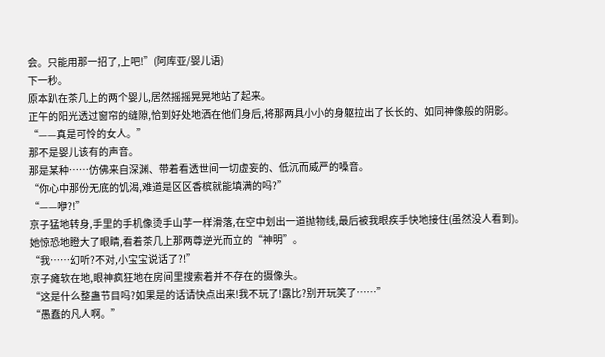会。只能用那一招了,上吧!”(阿库亚/婴儿语)
下一秒。
原本趴在茶几上的两个婴儿,居然摇摇晃晃地站了起来。
正午的阳光透过窗帘的缝隙,恰到好处地洒在他们身后,将那两具小小的身躯拉出了长长的、如同神像般的阴影。
“——真是可怜的女人。”
那不是婴儿该有的声音。
那是某种……仿佛来自深渊、带着看透世间一切虚妄的、低沉而威严的嗓音。
“你心中那份无底的饥渴,难道是区区香槟就能填满的吗?”
“——咿?!”
京子猛地转身,手里的手机像烫手山芋一样滑落,在空中划出一道抛物线,最后被我眼疾手快地接住(虽然没人看到)。
她惊恐地瞪大了眼睛,看着茶几上那两尊逆光而立的“神明”。
“我……幻听?不对,小宝宝说话了?!”
京子瘫软在地,眼神疯狂地在房间里搜索着并不存在的摄像头。
“这是什么整蛊节目吗?如果是的话请快点出来!我不玩了!露比?别开玩笑了……”
“愚蠢的凡人啊。”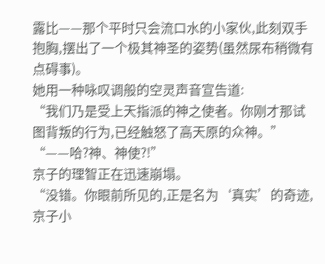露比——那个平时只会流口水的小家伙,此刻双手抱胸,摆出了一个极其神圣的姿势(虽然尿布稍微有点碍事)。
她用一种咏叹调般的空灵声音宣告道:
“我们乃是受上天指派的神之使者。你刚才那试图背叛的行为,已经触怒了高天原的众神。”
“——哈?神、神使?!”
京子的理智正在迅速崩塌。
“没错。你眼前所见的,正是名为‘真实’的奇迹,京子小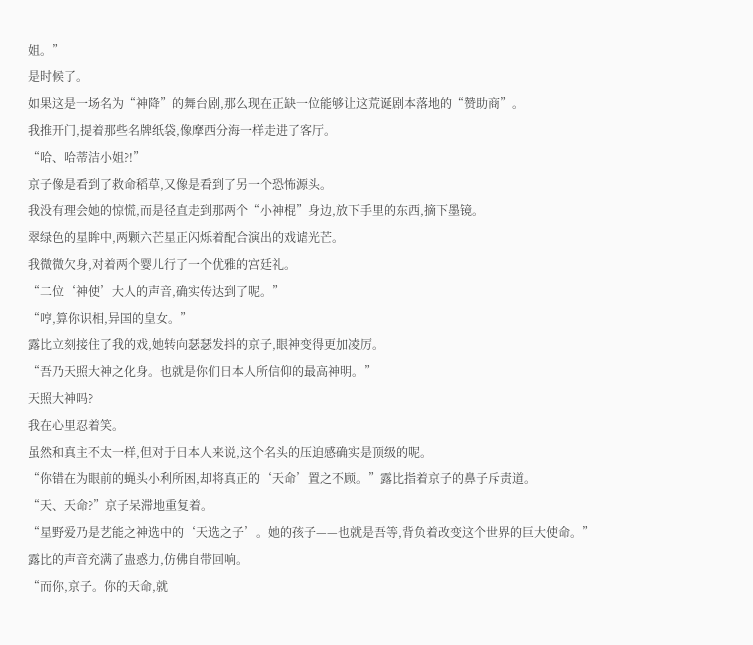姐。”
是时候了。
如果这是一场名为“神降”的舞台剧,那么现在正缺一位能够让这荒诞剧本落地的“赞助商”。
我推开门,提着那些名牌纸袋,像摩西分海一样走进了客厅。
“哈、哈蒂洁小姐?!”
京子像是看到了救命稻草,又像是看到了另一个恐怖源头。
我没有理会她的惊慌,而是径直走到那两个“小神棍”身边,放下手里的东西,摘下墨镜。
翠绿色的星眸中,两颗六芒星正闪烁着配合演出的戏谑光芒。
我微微欠身,对着两个婴儿行了一个优雅的宫廷礼。
“二位‘神使’大人的声音,确实传达到了呢。”
“哼,算你识相,异国的皇女。”
露比立刻接住了我的戏,她转向瑟瑟发抖的京子,眼神变得更加凌厉。
“吾乃天照大神之化身。也就是你们日本人所信仰的最高神明。”
天照大神吗?
我在心里忍着笑。
虽然和真主不太一样,但对于日本人来说,这个名头的压迫感确实是顶级的呢。
“你错在为眼前的蝇头小利所困,却将真正的‘天命’置之不顾。”露比指着京子的鼻子斥责道。
“天、天命?”京子呆滞地重复着。
“星野爱乃是艺能之神选中的‘天选之子’。她的孩子——也就是吾等,背负着改变这个世界的巨大使命。”
露比的声音充满了蛊惑力,仿佛自带回响。
“而你,京子。你的天命,就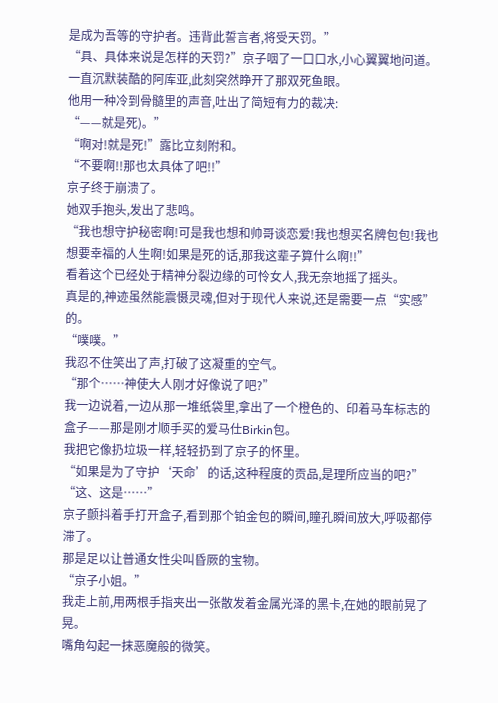是成为吾等的守护者。违背此誓言者,将受天罚。”
“具、具体来说是怎样的天罚?”京子咽了一口口水,小心翼翼地问道。
一直沉默装酷的阿库亚,此刻突然睁开了那双死鱼眼。
他用一种冷到骨髓里的声音,吐出了简短有力的裁决:
“——就是死)。”
“啊对!就是死!”露比立刻附和。
“不要啊!!那也太具体了吧!!”
京子终于崩溃了。
她双手抱头,发出了悲鸣。
“我也想守护秘密啊!可是我也想和帅哥谈恋爱!我也想买名牌包包!我也想要幸福的人生啊!如果是死的话,那我这辈子算什么啊!!”
看着这个已经处于精神分裂边缘的可怜女人,我无奈地摇了摇头。
真是的,神迹虽然能震慑灵魂,但对于现代人来说,还是需要一点“实感”的。
“噗噗。”
我忍不住笑出了声,打破了这凝重的空气。
“那个……神使大人刚才好像说了吧?”
我一边说着,一边从那一堆纸袋里,拿出了一个橙色的、印着马车标志的盒子——那是刚才顺手买的爱马仕Birkin包。
我把它像扔垃圾一样,轻轻扔到了京子的怀里。
“如果是为了守护‘天命’的话,这种程度的贡品,是理所应当的吧?”
“这、这是……”
京子颤抖着手打开盒子,看到那个铂金包的瞬间,瞳孔瞬间放大,呼吸都停滞了。
那是足以让普通女性尖叫昏厥的宝物。
“京子小姐。”
我走上前,用两根手指夹出一张散发着金属光泽的黑卡,在她的眼前晃了晃。
嘴角勾起一抹恶魔般的微笑。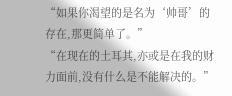“如果你渴望的是名为‘帅哥’的存在,那更简单了。”
“在现在的土耳其,亦或是在我的财力面前,没有什么是不能解决的。”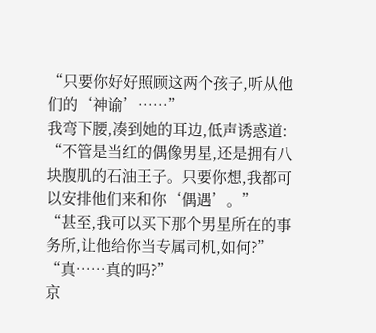“只要你好好照顾这两个孩子,听从他们的‘神谕’……”
我弯下腰,凑到她的耳边,低声诱惑道:
“不管是当红的偶像男星,还是拥有八块腹肌的石油王子。只要你想,我都可以安排他们来和你‘偶遇’。”
“甚至,我可以买下那个男星所在的事务所,让他给你当专属司机,如何?”
“真……真的吗?”
京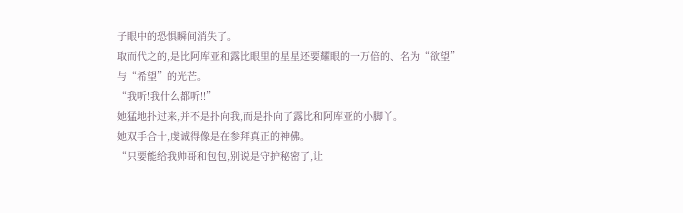子眼中的恐惧瞬间消失了。
取而代之的,是比阿库亚和露比眼里的星星还要耀眼的一万倍的、名为“欲望”与“希望”的光芒。
“我听!我什么都听!!”
她猛地扑过来,并不是扑向我,而是扑向了露比和阿库亚的小脚丫。
她双手合十,虔诚得像是在参拜真正的神佛。
“只要能给我帅哥和包包,别说是守护秘密了,让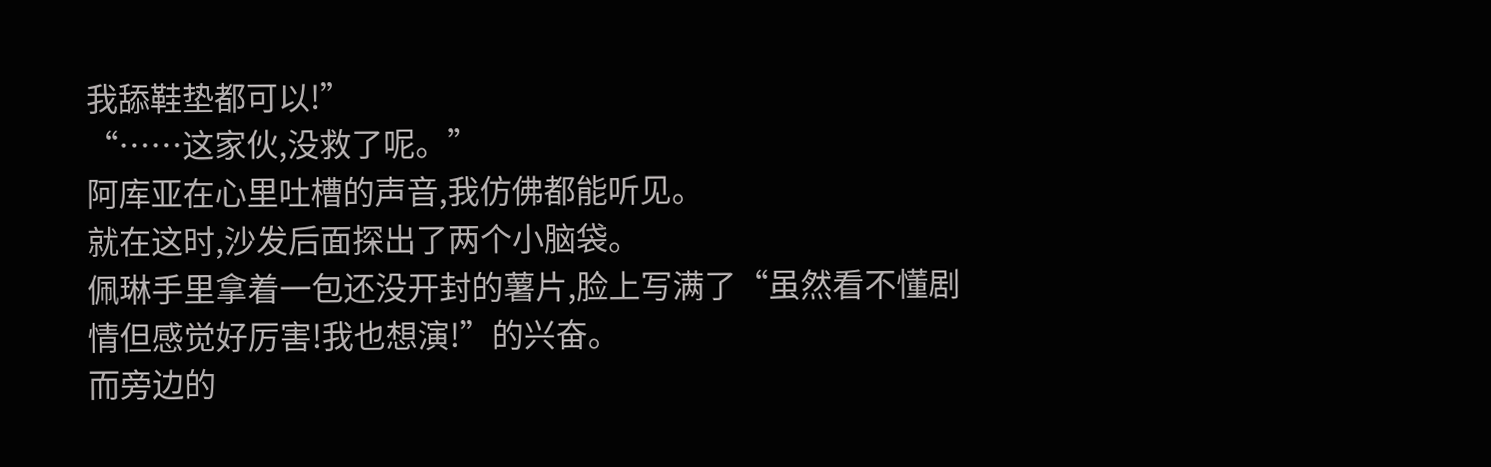我舔鞋垫都可以!”
“……这家伙,没救了呢。”
阿库亚在心里吐槽的声音,我仿佛都能听见。
就在这时,沙发后面探出了两个小脑袋。
佩琳手里拿着一包还没开封的薯片,脸上写满了“虽然看不懂剧情但感觉好厉害!我也想演!”的兴奋。
而旁边的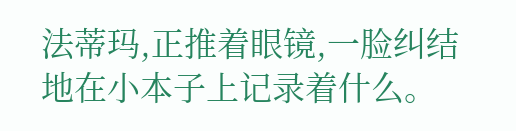法蒂玛,正推着眼镜,一脸纠结地在小本子上记录着什么。